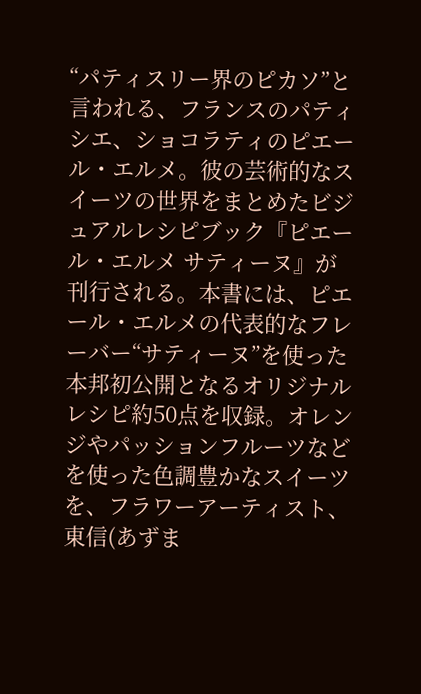“パティスリー界のピカソ”と言われる、フランスのパティシエ、ショコラティのピエール・エルメ。彼の芸術的なスイーツの世界をまとめたビジュアルレシピブック『ピエール・エルメ サティーヌ』が刊行される。本書には、ピエール・エルメの代表的なフレーバー“サティーヌ”を使った本邦初公開となるオリジナルレシピ約50点を収録。オレンジやパッションフルーツなどを使った色調豊かなスイーツを、フラワーアーティスト、東信(あずま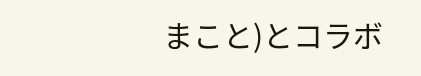まこと)とコラボ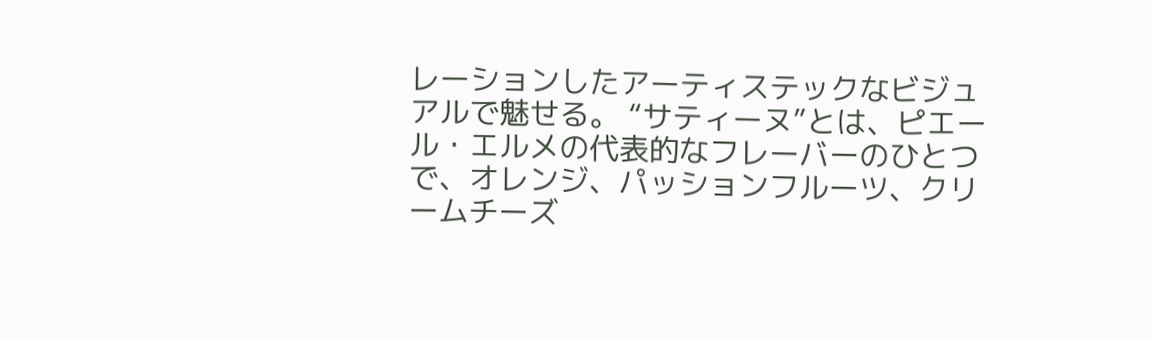レーションしたアーティステックなビジュアルで魅せる。 “サティーヌ”とは、ピエール・エルメの代表的なフレーバーのひとつで、オレンジ、パッションフルーツ、クリームチーズ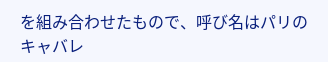を組み合わせたもので、呼び名はパリのキャバレ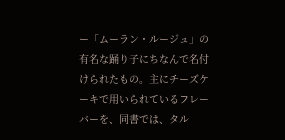ー「ムーラン・ルージュ」の有名な踊り子にちなんで名付けられたもの。主にチーズケーキで用いられているフレーバーを、同書では、タル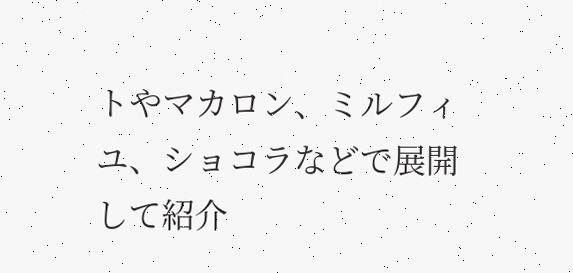トやマカロン、ミルフィユ、ショコラなどで展開して紹介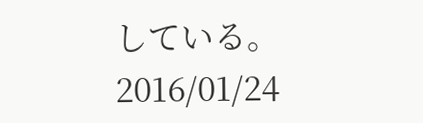している。
2016/01/24